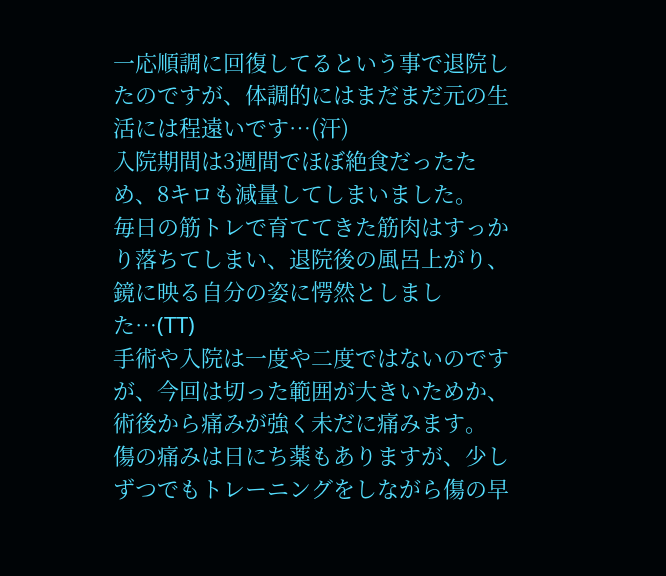一応順調に回復してるという事で退院したのですが、体調的にはまだまだ元の生活には程遠いです…(汗)
入院期間は3週間でほぼ絶食だったため、8キロも減量してしまいました。
毎日の筋トレで育ててきた筋肉はすっかり落ちてしまい、退院後の風呂上がり、鏡に映る自分の姿に愕然としました…(TT)
手術や入院は一度や二度ではないのですが、今回は切った範囲が大きいためか、術後から痛みが強く未だに痛みます。
傷の痛みは日にち薬もありますが、少しずつでもトレーニングをしながら傷の早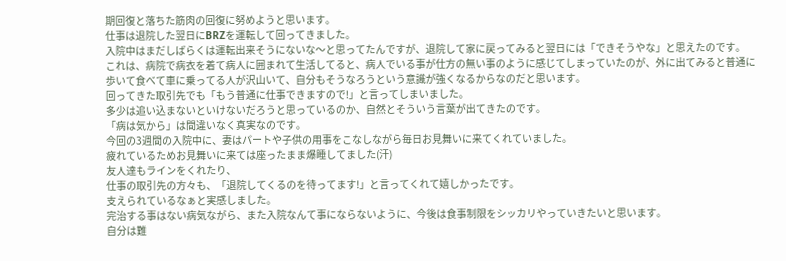期回復と落ちた筋肉の回復に努めようと思います。
仕事は退院した翌日にBRZを運転して回ってきました。
入院中はまだしばらくは運転出来そうにないな〜と思ってたんですが、退院して家に戻ってみると翌日には「できそうやな」と思えたのです。
これは、病院で病衣を着て病人に囲まれて生活してると、病人でいる事が仕方の無い事のように感じてしまっていたのが、外に出てみると普通に歩いて食べて車に乗ってる人が沢山いて、自分もそうなろうという意識が強くなるからなのだと思います。
回ってきた取引先でも「もう普通に仕事できますので!」と言ってしまいました。
多少は追い込まないといけないだろうと思っているのか、自然とそういう言葉が出てきたのです。
「病は気から」は間違いなく真実なのです。
今回の3週間の入院中に、妻はパートや子供の用事をこなしながら毎日お見舞いに来てくれていました。
疲れているためお見舞いに来ては座ったまま爆睡してました(汗)
友人達もラインをくれたり、
仕事の取引先の方々も、「退院してくるのを待ってます!」と言ってくれて嬉しかったです。
支えられているなぁと実感しました。
完治する事はない病気ながら、また入院なんて事にならないように、今後は食事制限をシッカリやっていきたいと思います。
自分は難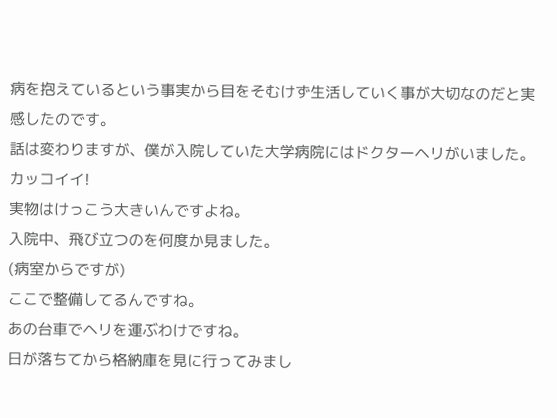病を抱えているという事実から目をそむけず生活していく事が大切なのだと実感したのです。
話は変わりますが、僕が入院していた大学病院にはドクターヘリがいました。
カッコイイ!
実物はけっこう大きいんですよね。
入院中、飛び立つのを何度か見ました。
(病室からですが)
ここで整備してるんですね。
あの台車でヘリを運ぶわけですね。
日が落ちてから格納庫を見に行ってみまし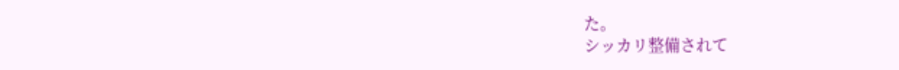た。
シッカリ整備されて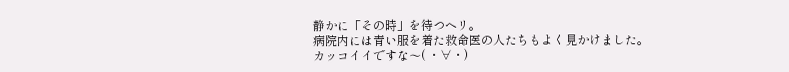静かに「その時」を待つヘリ。
病院内には青い服を着た救命医の人たちもよく見かけました。
カッコイイですな〜( ・∀・)